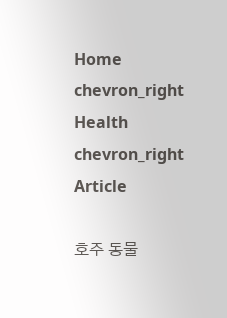Home chevron_right Health chevron_right Article

호주 동물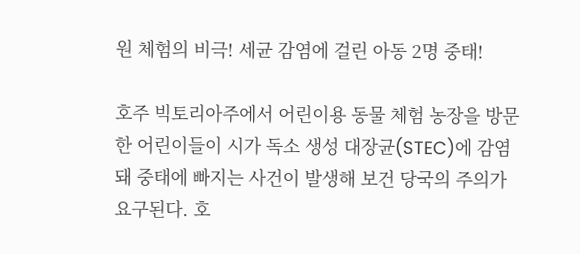원 체험의 비극! 세균 감염에 걸린 아동 2명 중태!

호주 빅토리아주에서 어린이용 동물 체험 농장을 방문한 어린이들이 시가 독소 생성 대장균(STEC)에 감염돼 중태에 빠지는 사건이 발생해 보건 당국의 주의가 요구된다. 호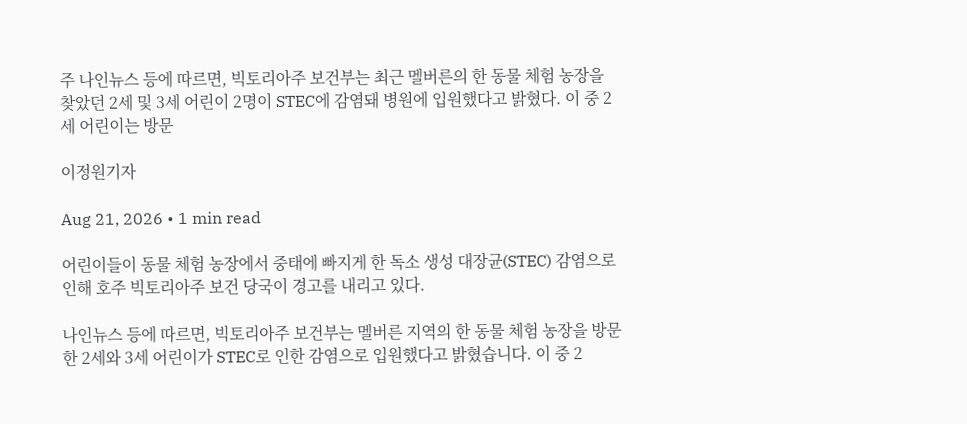주 나인뉴스 등에 따르면, 빅토리아주 보건부는 최근 멜버른의 한 동물 체험 농장을 찾았던 2세 및 3세 어린이 2명이 STEC에 감염돼 병원에 입원했다고 밝혔다. 이 중 2세 어린이는 방문

이정원기자

Aug 21, 2026 • 1 min read

어린이들이 동물 체험 농장에서 중태에 빠지게 한 독소 생성 대장균(STEC) 감염으로 인해 호주 빅토리아주 보건 당국이 경고를 내리고 있다.

나인뉴스 등에 따르면, 빅토리아주 보건부는 멜버른 지역의 한 동물 체험 농장을 방문한 2세와 3세 어린이가 STEC로 인한 감염으로 입원했다고 밝혔습니다. 이 중 2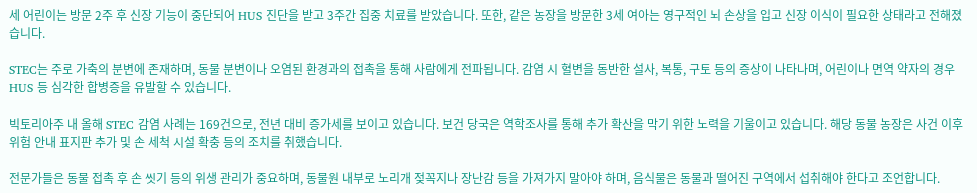세 어린이는 방문 2주 후 신장 기능이 중단되어 HUS 진단을 받고 3주간 집중 치료를 받았습니다. 또한, 같은 농장을 방문한 3세 여아는 영구적인 뇌 손상을 입고 신장 이식이 필요한 상태라고 전해졌습니다.

STEC는 주로 가축의 분변에 존재하며, 동물 분변이나 오염된 환경과의 접촉을 통해 사람에게 전파됩니다. 감염 시 혈변을 동반한 설사, 복통, 구토 등의 증상이 나타나며, 어린이나 면역 약자의 경우 HUS 등 심각한 합병증을 유발할 수 있습니다.

빅토리아주 내 올해 STEC 감염 사례는 169건으로, 전년 대비 증가세를 보이고 있습니다. 보건 당국은 역학조사를 통해 추가 확산을 막기 위한 노력을 기울이고 있습니다. 해당 동물 농장은 사건 이후 위험 안내 표지판 추가 및 손 세척 시설 확충 등의 조치를 취했습니다.

전문가들은 동물 접촉 후 손 씻기 등의 위생 관리가 중요하며, 동물원 내부로 노리개 젖꼭지나 장난감 등을 가져가지 말아야 하며, 음식물은 동물과 떨어진 구역에서 섭취해야 한다고 조언합니다.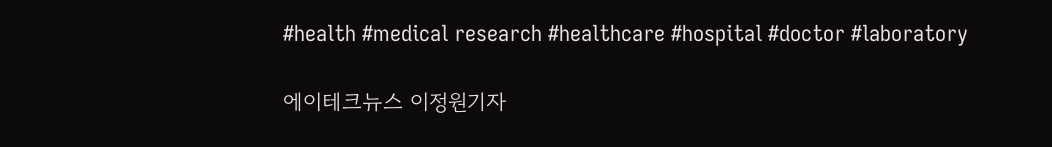#health #medical research #healthcare #hospital #doctor #laboratory

에이테크뉴스 이정원기자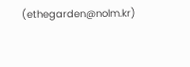(ethegarden@nolm.kr)